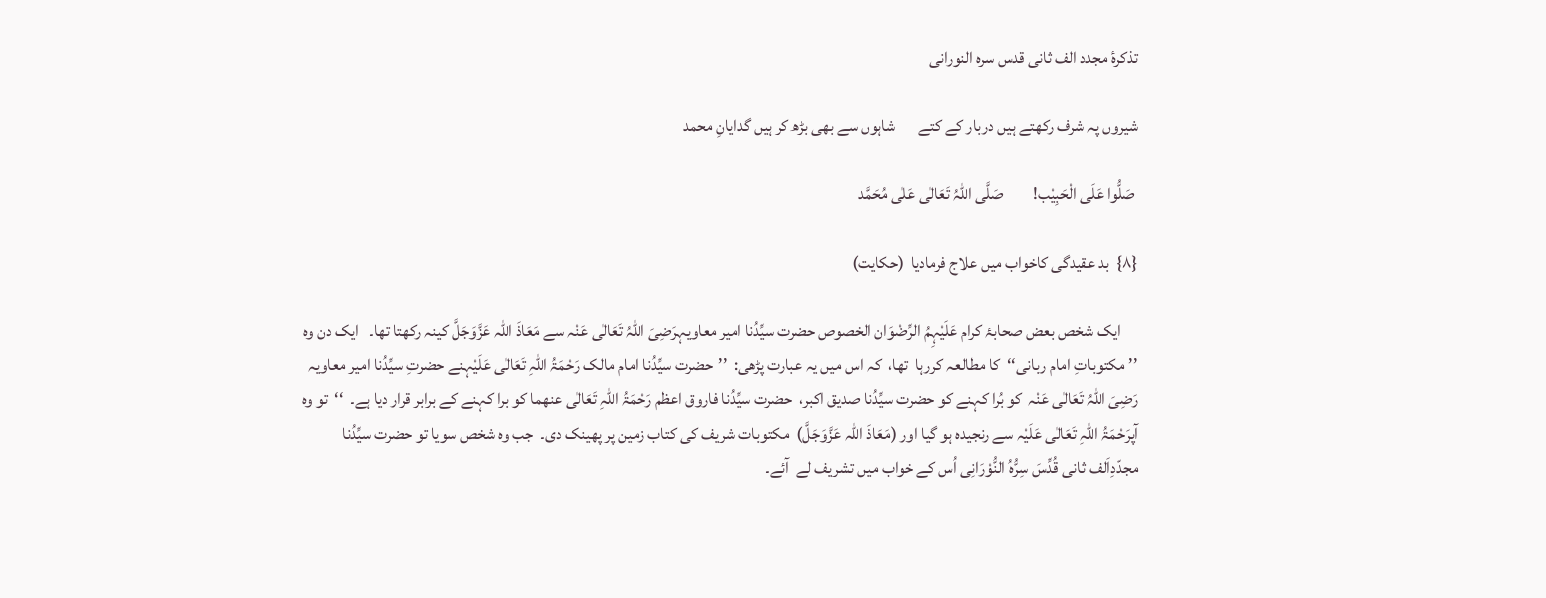تذکرۂ مجدد الف ثانی قدس سرہ النورانی

شیروں پہ شرف رکھتے ہیں دربار کے کتے       شاہوں سے بھی بڑھ کر ہیں گدایانِ محمد

 صَلُّوا عَلَی الْحَبِیْب!         صَلَّی اللہُ تَعَالٰی عَلٰی مُحَمَّد

{۸}  بد عقیدگی کاخواب میں علاج فرمادیا  (حکایت)

     ایک شخص بعض صحابۂ کرام عَلَیْہِمُ الرِّضْوَان الخصوص حضرت سیِّدُنا امیر معاویہرَضِیَ اللہُ تَعَالٰی عَنْہ سے مَعَاذَ اللہ عَزَّوَجَلَّ کینہ رکھتا تھا۔   ایک دن وہ ’’ مکتوباتِ امام ربانی‘‘کا مطالعہ کررہا  تھا،  کہ اس میں یہ عبارت پڑھی:  ’’حضرت سیِّدُنا امام مالک رَحْمَۃُ اللہِ تَعَالٰی عَلَیْہنے حضرتِ سیِّدُنا امیر معاویہ رَضِیَ اللہُ تَعَالٰی عَنْہ  کو بُرا کہنے کو حضرت سیِّدُنا صدیق اکبر،  حضرت سیِّدُنا فاروق اعظم رَحْمَۃُ اللہِ تَعَالٰی عنھما کو برا کہنے کے برابر قرار دیا ہے۔  ‘‘  تو وہ آپرَحْمَۃُ اللہِ تَعَالٰی عَلَیْہ سے رنجیدہ ہو گیا اور (مَعَاذَ اللہ عَزَّوَجَلَّ)  مکتوبات شریف کی کتاب زمین پر پھینک دی۔  جب وہ شخص سویا تو حضرت سیِّدُنا مجدّدِاَلف ثانی قُدِّسَ سِرُّہُ النُّوْرَانِی اُس کے خواب میں تشریف لے  آئے۔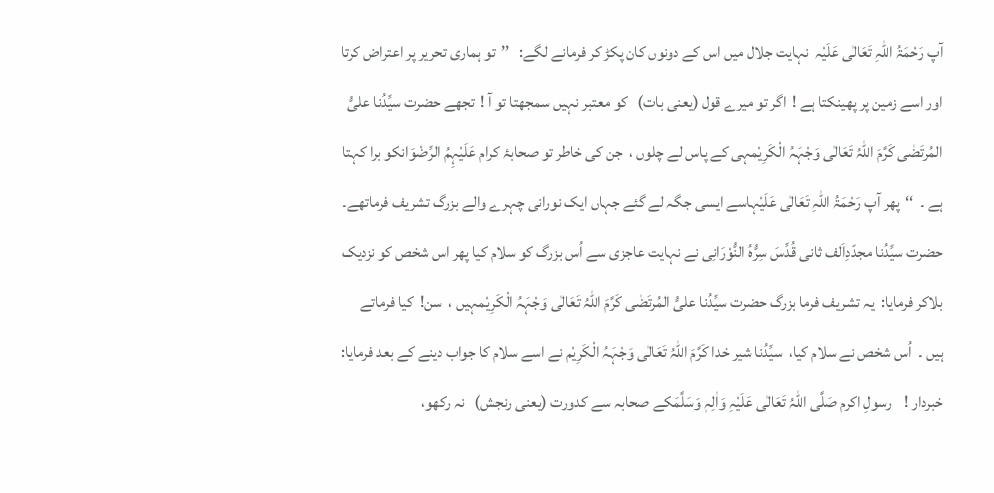آپ رَحْمَۃُ اللہِ تَعَالٰی عَلَیْہ  نہایت جلال میں اس کے دونوں کان پکڑ کر فرمانے لگے:   ’’تو ہماری تحریر پر اعتراض کرتا اور اسے زمین پر پھینکتا ہے !  اگر تو میرے قول (یعنی بات)   کو معتبر نہیں سمجھتا تو آ !  تجھے حضرت سیِّدُنا علیُّ المُرتَضٰی کَرَّمَ اللہُ تَعَالٰی وَجْہَہُ الْکَرِیْمہی کے پاس لے چلوں ،  جن کی خاطر تو صحابۂ کرام عَلَیْہِمُ الرِّضْوَانکو برا کہتا ہے ۔  ‘‘پھر آپ رَحْمَۃُ اللہِ تَعَالٰی عَلَیْہاسے ایسی جگہ لے گئے جہاں ایک نورانی چہرے والے بزرگ تشریف فرماتھے۔   حضرت سیِّدُنا مجدّدِاَلف ثانی قُدِّسَ سِرُّہُ النُّوْرَانِی نے نہایت عاجزی سے اُس بزرگ کو سلام کیا پھر اس شخص کو نزدیک بلاکر فرمایا:  یہ تشریف فرما بزرگ حضرت سیِّدُنا علیُّ المُرتَضٰی کَرَّمَ اللہُ تَعَالٰی وَجْہَہُ الْکَرِیْمہیں ،  سن!  کیا فرماتے ہیں ۔  اُس شخص نے سلام کیا،  سیِّدُنا شیر خدا کَرَّمَ اللہُ تَعَالٰی وَجْہَہُ الْکَرِیْم نے اسے سلام کا جواب دینے کے بعد فرمایا:  خبردار !    رسولِ اکرم صَلَّی اللہُ تَعَالٰی عَلَیْہِ وَاٰلِہٖ وَسَلَّمَکے صحابہ سے کدورت (یعنی رنجش)   نہ رکھو،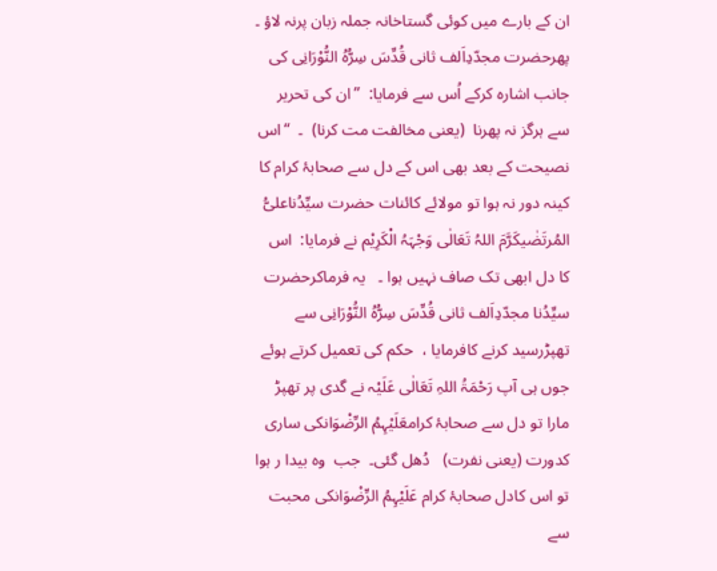ان کے بارے میں کوئی گستاخانہ جملہ زبان پرنہ لاؤ ۔   پھرحضرت مجدّدِاَلف ثانی قُدِّسَ سِرُّہُ النُّوْرَانِی کی جانب اشارہ کرکے اُس سے فرمایا:  ’’ان کی تحریر سے ہرگز نہ پھرنا  (یعنی مخالفت مت کرنا)  ۔  ‘‘اس نصیحت کے بعد بھی اس کے دل سے صحابۂ کرام کا کینہ دور نہ ہوا تو مولائے کائنات حضرت سیِّدُناعلیُّ المُرتَضٰیکَرَّمَ اللہُ تَعَالٰی وَجْہَہُ الْکَرِیْم نے فرمایا:  اس کا دل ابھی تک صاف نہیں ہوا ۔   یہ فرماکرحضرت سیِّدُنا مجدّدِاَلف ثانی قُدِّسَ سِرُّہُ النُّوْرَانِی سے تھپڑرسید کرنے کافرمایا ،  حکم کی تعمیل کرتے ہوئے جوں ہی آپ رَحْمَۃُ اللہِ تَعَالٰی عَلَیْہ نے گدی پر تھپڑ مارا تو دل سے صحابۂ کرامعَلَیْہِمُ الرِّضْوَانکی ساری کدورت (یعنی نفرت)   دُھل گئی۔  جب  وہ بیدا ر ہوا تو اس کادل صحابۂ کرام عَلَیْہِمُ الرِّضْوَانکی محبت سے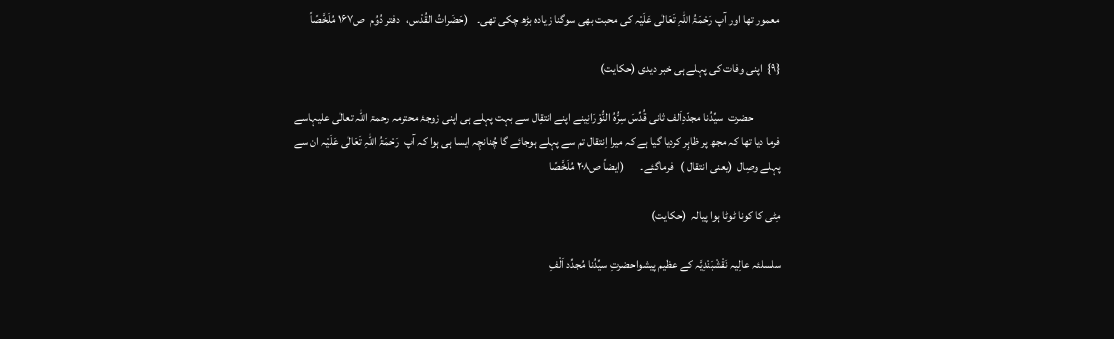معمور تھا اور آپ رَحْمَۃُ اللہِ تَعَالٰی عَلَیْہ کی محبت بھی سوگنا زیادہ بڑھ چکی تھی۔    (حَضَراتُ القُدْس،   دفتر دُوُم  ص۱۶۷ مُلَخَّصًاً

{۹}  اپنی وفات کی پہلے ہی خبر دیدی (حکایت)

            حضرت  سیِّدُنا مجدّدِاَلف ثانی قُدِّسَ سِرُّہُ النُّوْرَانِینے اپنے انتقِال سے بہت پہلے ہی اپنی زوجۂ محترمہ رحمۃ اللہ تعالٰی علیہاسے فرما دیا تھا کہ مجھ پر ظاہِر کردیا گیا ہے کہ میرا اِنتقال تم سے پہلے ہوجائے گا چُنانچِہ ایسا ہی ہوا کہ آپ  رَحْمَۃُ اللہِ تَعَالٰی عَلَیْہ ان سے پہلے وصِال  (یعنی انتقال )   فرماگئے۔       (ایضاً ص۲۰۸ مُلَخَّصًا

مِٹی کا کونا ٹوٹا ہوا پیالہ  (حکایت)

سلسلئہ عالِیہ نَقْشْبَنْدِیَّہ کے عظیم پیشواحضرتِ سیِّدُنا مُجدِّد اَلْفِ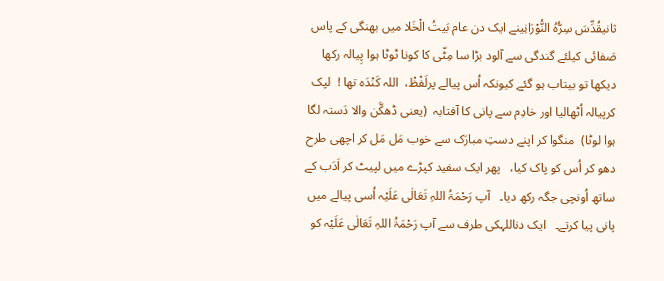ثانیقُدِّسَ سِرُّہُ النُّوْرَانِینے ایک دن عام بَیتُ الْخَلا میں بھنگی کے پاس صَفائی کیلئے گندگی سے آلود بڑا سا مِٹّی کا کونا ٹوٹا ہوا پِیالہ رکھا  دیکھا تو بیتاب ہو گئے کیونکہ اُس پیالے پرلَفْظْ،  اللہ کَنْدَہ تھا !  لپک کرپیالہ اُٹھالیا اور خادِم سے پانی کا آفتابہ  (یعنی ڈھکَّن والا دَستہ لگا ہوا لوٹا)  منگوا کر اپنے دستِ مبارَک سے خوب مَل مَل کر اچھی طرح دھو کر اُس کو پاک کیا،   پھر ایک سفید کپڑے میں لپیٹ کر اَدَب کے ساتھ اُونچی جگہ رکھ دیا۔   آپ رَحْمَۃُ اللہِ تَعَالٰی عَلَیْہ اُسی پیالے میں پانی پیا کرتے۔   ایک دناللہکی طرف سے آپ رَحْمَۃُ اللہِ تَعَالٰی عَلَیْہ کو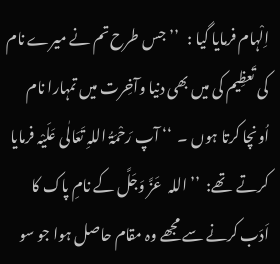اِلْہام فرمایا گیا :   ’’ جس طرح تم نے میرے نام کی تَعظِیم کی میں بھی دنیا وآخِرت میں تمہارا نام اُونچا کرتا ہوں ۔  ‘‘ آپ رَحْمَۃُ اللہِ تَعَالٰی عَلَیْہ فرمایا کرتے  تھے:  ’’ اللہ  عَزَّ وَجَلَّ کے نامِ پاک کا اَدَب کرنے سے مجھے وہ مقام حاصل ہوا جو سو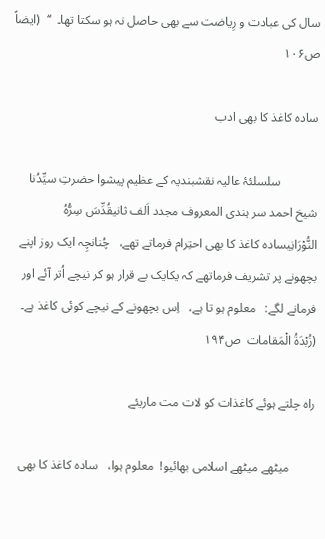سال کی عبادت و رِیاضت سے بھی حاصل نہ ہو سکتا تھا۔  ‘‘  (ایضاً ص۱۰۶

سادہ کاغذ کا بھی ادب

            سلسلئۂ عالیہ نقشبندیہ کے عظیم پیشوا حضرتِ سیِّدُنا شیخ احمد سر ہندی المعروف مجدد اَلف ثانیقُدِّسَ سِرُّہُ النُّوْرَانِیسادہ کاغذ کا بھی احتِرام فرماتے تھے،   چُنانچِہ ایک روز اپنے بچھونے پر تشریف فرماتھے کہ یکایک بے قرار ہو کر نیچے اُتر آئے اور فرمانے لگے:   معلوم ہو تا ہے،   اِس بچھونے کے نیچے کوئی کاغذ ہے۔    (زُبْدَۃُ الْمَقامات  ص۱۹۴

راہ چلتے ہوئے کاغذات کو لات مت ماریئے

        میٹھے میٹھے اسلامی بھائیو!  معلوم ہوا،   سادہ کاغذ کا بھی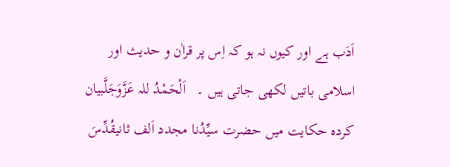اَدَب ہے اور کیوں نہ ہو کہ اِس پر قراٰن و حدیث اور اسلامی باتیں لکھی جاتی ہیں ۔   اَلْحَمْدُ للہ عَزَّوَجَلَّبیان کردہ حکایت میں حضرت سیِّدُنا مجدد اَلف ثانیقُدِّسَ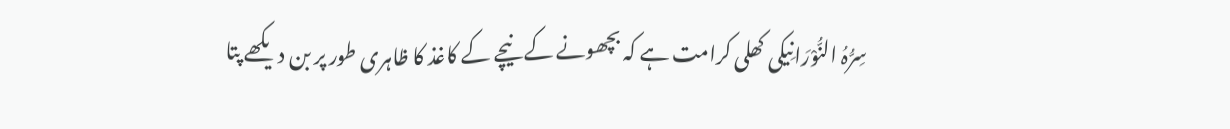سِرُّہُ النُّوْرَانِیکی کھلی کرامت ہے کہ بچھونے کے نیچے کے کاغذ کا ظاہری طور پر بن دیکھے پتا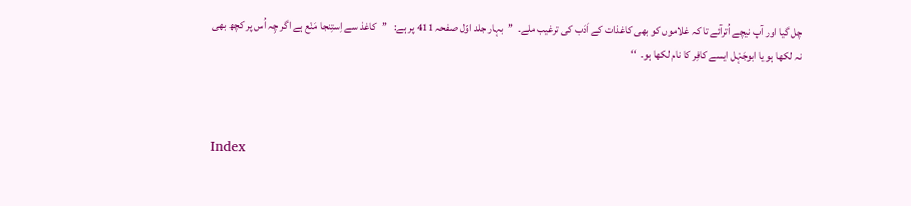چل گیا اور آپ نیچے اُترآئے تا کہ غلاموں کو بھی کاغذات کے اَدَب کی ترغیب ملے۔  ’’بہار جلد اوّل صفحہ 411 پر ہے:   ’’کاغذ سے اِستِنجا مَنْع ہے اگر چِہ اُس پر کچھ بھی نہ لکھا ہو یا ابوجَہْل ایسے کافِر کا نام لکھا ہو۔  ‘‘



Index